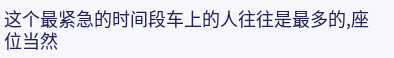这个最紧急的时间段车上的人往往是最多的,座位当然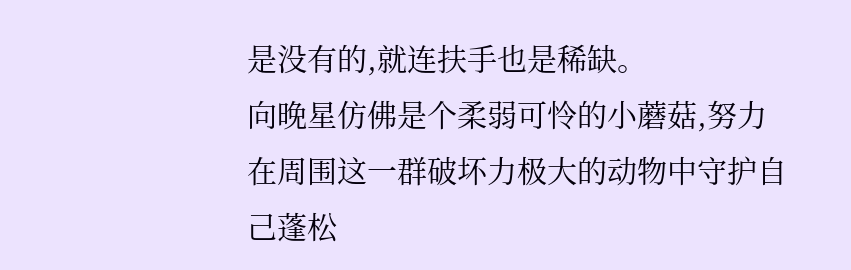是没有的,就连扶手也是稀缺。
向晚星仿佛是个柔弱可怜的小蘑菇,努力在周围这一群破坏力极大的动物中守护自己蓬松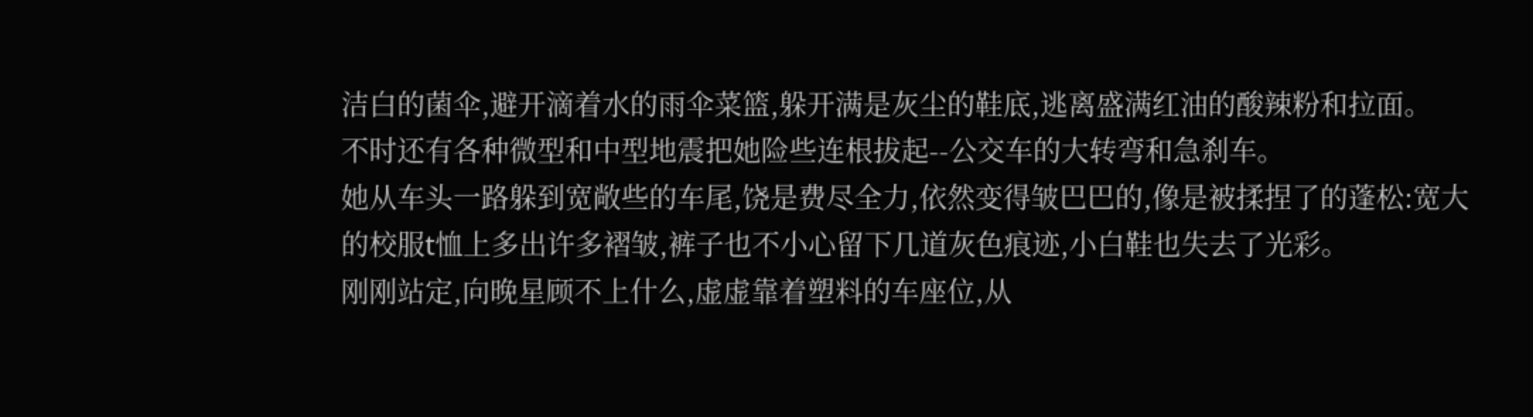洁白的菌伞,避开滴着水的雨伞菜篮,躲开满是灰尘的鞋底,逃离盛满红油的酸辣粉和拉面。
不时还有各种微型和中型地震把她险些连根拔起--公交车的大转弯和急刹车。
她从车头一路躲到宽敞些的车尾,饶是费尽全力,依然变得皱巴巴的,像是被揉捏了的蓬松:宽大的校服t恤上多出许多褶皱,裤子也不小心留下几道灰色痕迹,小白鞋也失去了光彩。
刚刚站定,向晚星顾不上什么,虚虚靠着塑料的车座位,从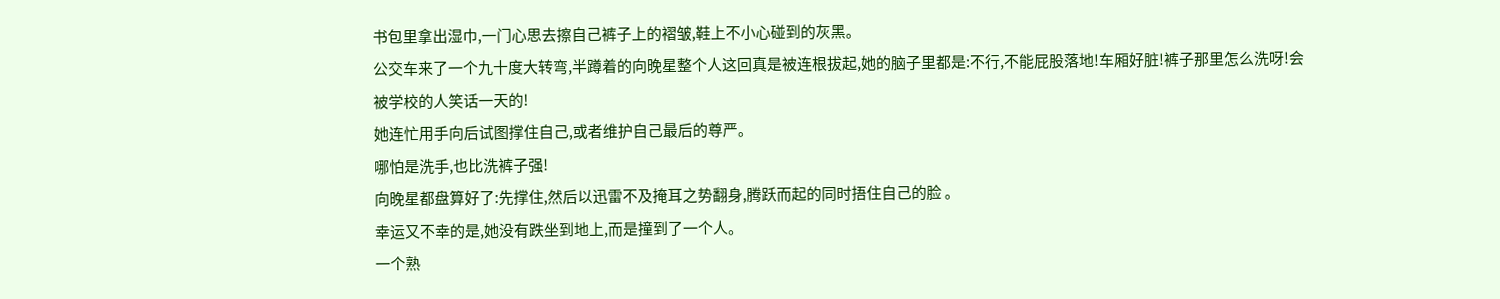书包里拿出湿巾,一门心思去擦自己裤子上的褶皱,鞋上不小心碰到的灰黑。
公交车来了一个九十度大转弯,半蹲着的向晚星整个人这回真是被连根拔起,她的脑子里都是:不行,不能屁股落地!车厢好脏!裤子那里怎么洗呀!会被学校的人笑话一天的!
她连忙用手向后试图撑住自己,或者维护自己最后的尊严。
哪怕是洗手,也比洗裤子强!
向晚星都盘算好了:先撑住,然后以迅雷不及掩耳之势翻身,腾跃而起的同时捂住自己的脸 。
幸运又不幸的是,她没有跌坐到地上,而是撞到了一个人。
一个熟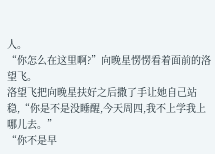人。
“你怎么在这里啊?”向晚星愣愣看着面前的洛望飞。
洛望飞把向晚星扶好之后撒了手让她自己站稳,“你是不是没睡醒,今天周四,我不上学我上哪儿去。”
“你不是早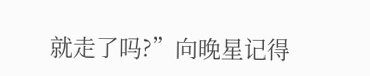就走了吗?”向晚星记得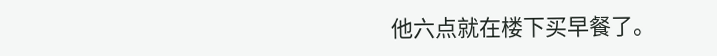他六点就在楼下买早餐了。